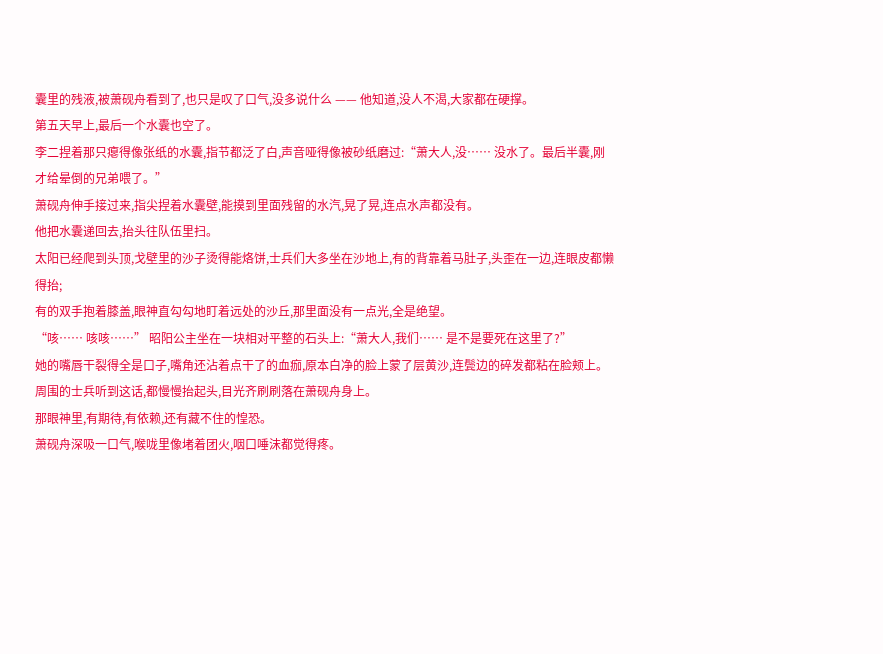囊里的残液,被萧砚舟看到了,也只是叹了口气,没多说什么 —— 他知道,没人不渴,大家都在硬撑。
第五天早上,最后一个水囊也空了。
李二捏着那只瘪得像张纸的水囊,指节都泛了白,声音哑得像被砂纸磨过:“萧大人,没…… 没水了。最后半囊,刚才给晕倒的兄弟喂了。”
萧砚舟伸手接过来,指尖捏着水囊壁,能摸到里面残留的水汽,晃了晃,连点水声都没有。
他把水囊递回去,抬头往队伍里扫。
太阳已经爬到头顶,戈壁里的沙子烫得能烙饼,士兵们大多坐在沙地上,有的背靠着马肚子,头歪在一边,连眼皮都懒得抬;
有的双手抱着膝盖,眼神直勾勾地盯着远处的沙丘,那里面没有一点光,全是绝望。
“咳…… 咳咳……” 昭阳公主坐在一块相对平整的石头上:“萧大人,我们…… 是不是要死在这里了?”
她的嘴唇干裂得全是口子,嘴角还沾着点干了的血痂,原本白净的脸上蒙了层黄沙,连鬓边的碎发都粘在脸颊上。
周围的士兵听到这话,都慢慢抬起头,目光齐刷刷落在萧砚舟身上。
那眼神里,有期待,有依赖,还有藏不住的惶恐。
萧砚舟深吸一口气,喉咙里像堵着团火,咽口唾沫都觉得疼。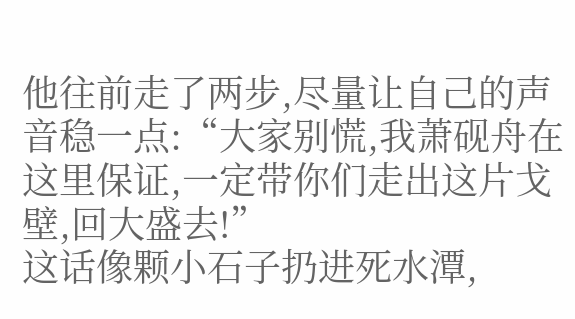他往前走了两步,尽量让自己的声音稳一点:“大家别慌,我萧砚舟在这里保证,一定带你们走出这片戈壁,回大盛去!”
这话像颗小石子扔进死水潭,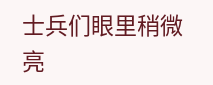士兵们眼里稍微亮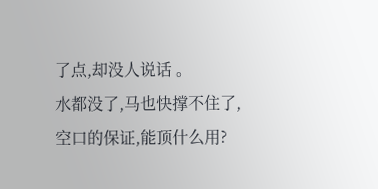了点,却没人说话 。
水都没了,马也快撑不住了,空口的保证,能顶什么用?